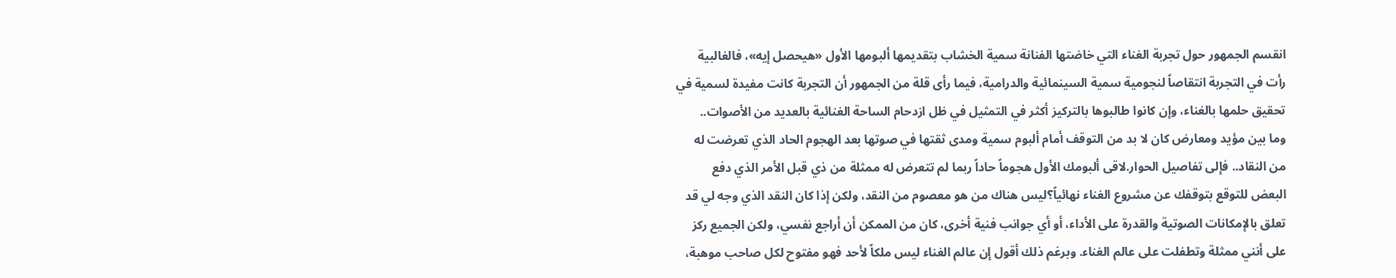انقسم الجمهور حول تجربة الغناء التي خاضتها الفنانة سمية الخشاب بتقديمها ألبومها الأول «هيحصل إيه»، فالغالبية رأت في التجربة انتقاصاً لنجومية سمية السينمائية والدرامية، فيما رأى قلة من الجمهور أن التجربة كانت مفيدة لسمية في تحقيق حلمها بالغناء، وإن كانوا طالبوها بالتركيز أكثر في التمثيل في ظل ازدحام الساحة الغنائية بالعديد من الأصوات..
وما بين مؤيد ومعارض كان لا بد من التوقف أمام ألبوم سمية ومدى ثقتها في صوتها بعد الهجوم الحاد الذي تعرضت له من النقاد.. فإلى تفاصيل الحوار.لاقى ألبومك الأول هجوماً حاداً ربما لم تتعرض له ممثلة من ذي قبل الأمر الذي دفع البعض للتوقع بتوقفك عن مشروع الغناء نهائياً؟ليس هناك من هو معصوم من النقد، ولكن إذا كان النقد الذي وجه لي قد تعلق بالإمكانات الصوتية والقدرة على الأداء، أو أي جوانب فنية أخرى، كان من الممكن أن أراجع نفسي، ولكن الجميع ركز على أنني ممثلة وتطفلت على عالم الغناء. وبرغم ذلك أقول إن عالم الغناء ليس ملكاً لأحد فهو مفتوح لكل صاحب موهبة،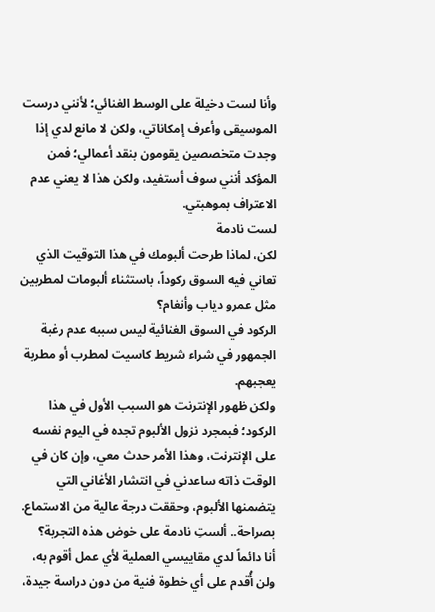وأنا لست دخيلة على الوسط الغنائي؛ لأنني درست الموسيقى وأعرف إمكاناتي، ولكن لا مانع لدي إذا وجدت متخصصين يقومون بنقد أعمالي؛ فمن المؤكد أنني سوف أستفيد، ولكن هذا لا يعني عدم الاعتراف بموهبتي.
لست نادمة
لكن، لماذا طرحت ألبومك في هذا التوقيت الذي تعاني فيه السوق ركوداً، باستثناء ألبومات لمطربين مثل عمرو دياب وأنغام؟
الركود في السوق الغنائية ليس سببه عدم رغبة الجمهور في شراء شريط كاسيت لمطرب أو مطربة يعجبهم.
ولكن ظهور الإنترنت هو السبب الأول في هذا الركود؛ فبمجرد نزول الألبوم تجده في اليوم نفسه على الإنترنت، وهذا الأمر حدث معي، وإن كان في الوقت ذاته ساعدني في انتشار الأغاني التي يتضمنها الألبوم، وحققت درجة عالية من الاستماع.
بصراحة.. ألستِ نادمة على خوض هذه التجربة؟
أنا دائماً لدي مقاييسي العملية لأي عمل أقوم به، ولن أُقدم على أي خطوة فنية من دون دراسة جيدة،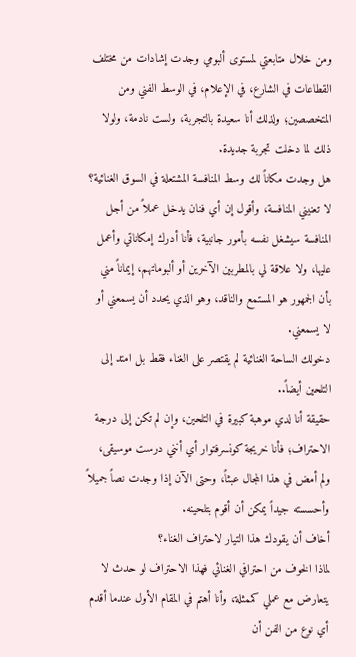ومن خلال متابعتي لمستوى ألبومي وجدت إشادات من مختلف القطاعات في الشارع، في الإعلام، في الوسط الفني ومن المتخصصين؛ ولذلك أنا سعيدة بالتجربة، ولست نادمة، ولولا ذلك لما دخلت تجربة جديدة.
هل وجدت مكاناً لك وسط المنافسة المشتعلة في السوق الغنائية؟
لا تعنيني المنافسة، وأقول إن أي فنان يدخل عملاً من أجل المنافسة سيشغل نفسه بأمور جانبية، فأنا أدرك إمكاناتي وأعمل عليها، ولا علاقة لي بالمطربين الآخرين أو ألبوماتهم، إيماناً مني بأن الجمهور هو المستمع والناقد، وهو الذي يحدد أن يسمعني أو لا يسمعني.
دخولك الساحة الغنائية لم يقتصر على الغناء فقط بل امتد إلى التلحين أيضاً..
حقيقة أنا لدي موهبة كبيرة في التلحين، وإن لم تكن إلى درجة الاحتراف؛ فأنا خريجة كونسرفتوار أي أنني درست موسيقى، ولم أمض في هذا المجال عبثاً، وحتى الآن إذا وجدت نصاً جميلاً وأحسسته جيداً يمكن أن أقوم بتلحينه.
أخاف أن يقودك هذا التيار لاحتراف الغناء؟
لماذا الخوف من احترافي الغنائي فهذا الاحتراف لو حدث لا يتعارض مع عملي كممثلة، وأنا أهتم في المقام الأول عندما أقدم أي نوع من الفن أن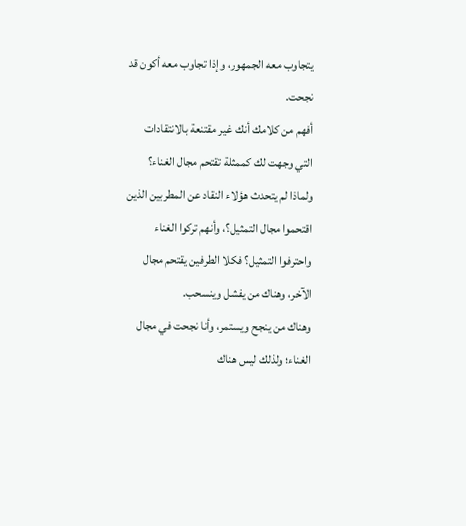يتجاوب معه الجمهور، وإذا تجاوب معه أكون قد نجحت.
أفهم من كلامك أنك غير مقتنعة بالانتقادات التي وجهت لك كممثلة تقتحم مجال الغناء؟
ولماذا لم يتحدث هؤلاء النقاد عن المطربين الذين اقتحموا مجال التمثيل؟، وأنهم تركوا الغناء واحترفوا التمثيل؟ فكلا الطرفين يقتحم مجال الآخر، وهناك من يفشل وينسحب.
وهناك من ينجح ويستمر، وأنا نجحت في مجال الغناء؛ ولذلك ليس هناك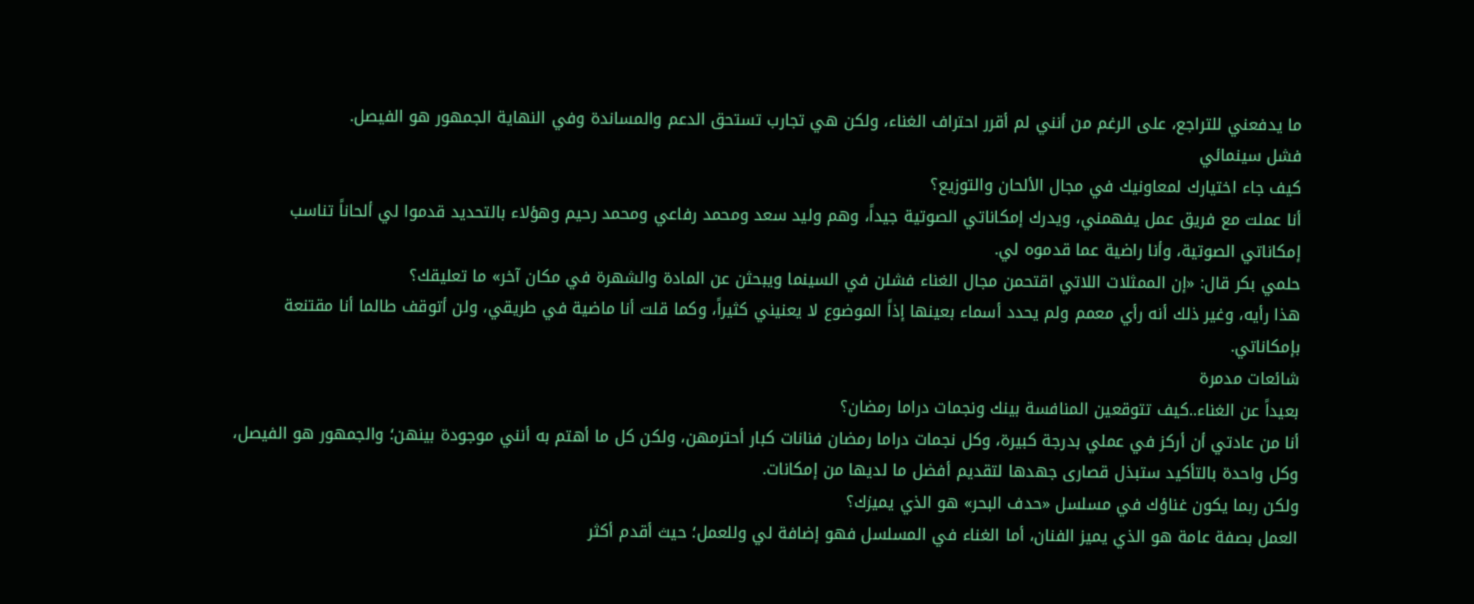ما يدفعني للتراجع، على الرغم من أنني لم أقرر احتراف الغناء، ولكن هي تجارب تستحق الدعم والمساندة وفي النهاية الجمهور هو الفيصل.
فشل سينمائي
كيف جاء اختيارك لمعاونيك في مجال الألحان والتوزيع؟
أنا عملت مع فريق عمل يفهمني، ويدرك إمكاناتي الصوتية جيداً، وهم وليد سعد ومحمد رفاعي ومحمد رحيم وهؤلاء بالتحديد قدموا لي ألحاناً تناسب إمكاناتي الصوتية، وأنا راضية عما قدموه لي.
حلمي بكر قال: «إن الممثلات اللاتي اقتحمن مجال الغناء فشلن في السينما ويبحثن عن المادة والشهرة في مكان آخر» ما تعليقك؟
هذا رأيه، وغير ذلك أنه رأي معمم ولم يحدد أسماء بعينها إذاً الموضوع لا يعنيني كثيراً، وكما قلت أنا ماضية في طريقي، ولن أتوقف طالما أنا مقتنعة بإمكاناتي.
شائعات مدمرة
بعيداً عن الغناء..كيف تتوقعين المنافسة بينك ونجمات دراما رمضان؟
أنا من عادتي أن أركز في عملي بدرجة كبيرة، وكل نجمات دراما رمضان فنانات كبار أحترمهن، ولكن كل ما أهتم به أنني موجودة بينهن؛ والجمهور هو الفيصل، وكل واحدة بالتأكيد ستبذل قصارى جهدها لتقديم أفضل ما لديها من إمكانات.
ولكن ربما يكون غناؤك في مسلسل «حدف البحر» هو الذي يميزك؟
العمل بصفة عامة هو الذي يميز الفنان، أما الغناء في المسلسل فهو إضافة لي وللعمل؛ حيث أقدم أكثر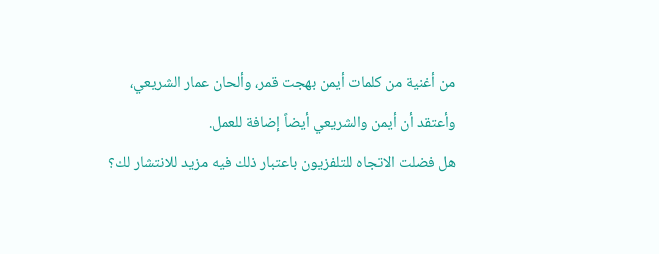من أغنية من كلمات أيمن بهجت قمر، وألحان عمار الشريعي، وأعتقد أن أيمن والشريعي أيضاً إضافة للعمل.
هل فضلت الاتجاه للتلفزيون باعتبار ذلك فيه مزيد للانتشار لك؟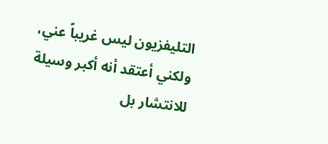التليفزيون ليس غريباً عني، ولكني أعتقد أنه أكبر وسيلة للانتشار بل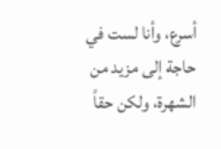أسرع، وأنا لست في حاجة إلى مزيد من الشهرة، ولكن حقاً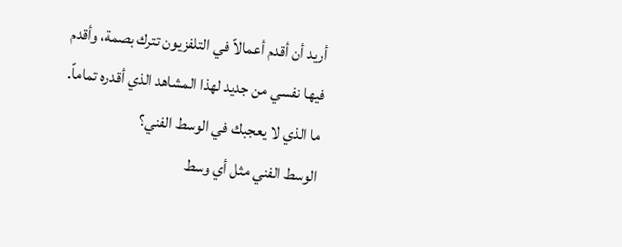أريد أن أقدم أعمالاً في التلفزيون تترك بصمة، وأقدم فيها نفسي من جديد لهذا المشاهد الذي أقدره تماماً.
ما الذي لا يعجبك في الوسط الفني؟
الوسط الفني مثل أي وسط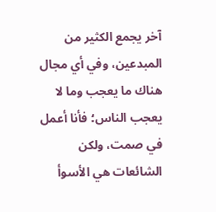آخر يجمع الكثير من المبدعين، وفي أي مجال هناك ما يعجب وما لا يعجب الناس؛ فأنا أعمل في صمت، ولكن الشائعات هي الأسوأ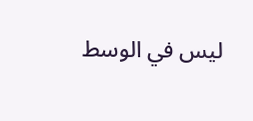ليس في الوسط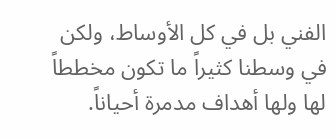الفني بل في كل الأوساط، ولكن في وسطنا كثيراً ما تكون مخططاً لها ولها أهداف مدمرة أحياناً.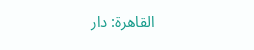القاهرة: دار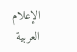الإعلام العربية